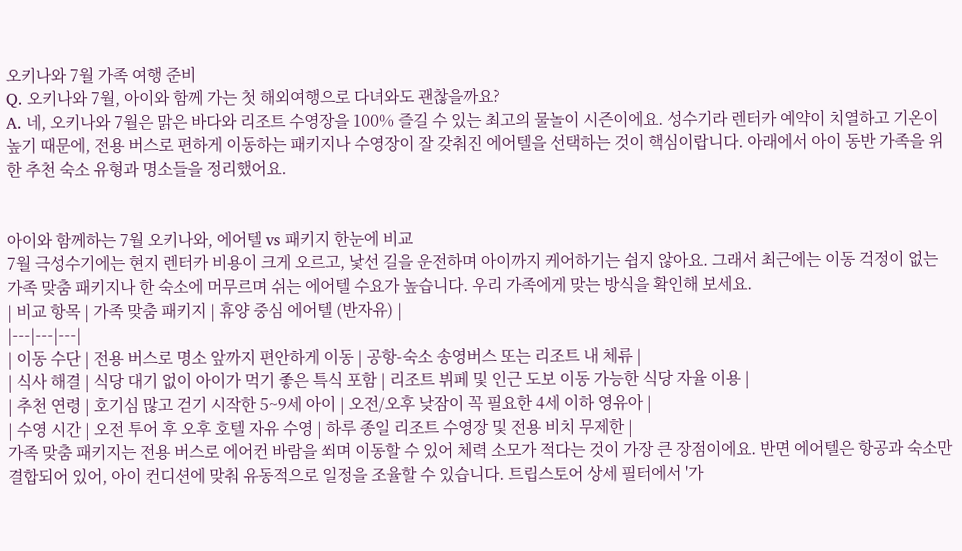오키나와 7월 가족 여행 준비
Q. 오키나와 7월, 아이와 함께 가는 첫 해외여행으로 다녀와도 괜찮을까요?
A. 네, 오키나와 7월은 맑은 바다와 리조트 수영장을 100% 즐길 수 있는 최고의 물놀이 시즌이에요. 성수기라 렌터카 예약이 치열하고 기온이 높기 때문에, 전용 버스로 편하게 이동하는 패키지나 수영장이 잘 갖춰진 에어텔을 선택하는 것이 핵심이랍니다. 아래에서 아이 동반 가족을 위한 추천 숙소 유형과 명소들을 정리했어요.


아이와 함께하는 7월 오키나와, 에어텔 vs 패키지 한눈에 비교
7월 극성수기에는 현지 렌터카 비용이 크게 오르고, 낯선 길을 운전하며 아이까지 케어하기는 쉽지 않아요. 그래서 최근에는 이동 걱정이 없는 가족 맞춤 패키지나 한 숙소에 머무르며 쉬는 에어텔 수요가 높습니다. 우리 가족에게 맞는 방식을 확인해 보세요.
| 비교 항목 | 가족 맞춤 패키지 | 휴양 중심 에어텔 (반자유) |
|---|---|---|
| 이동 수단 | 전용 버스로 명소 앞까지 편안하게 이동 | 공항-숙소 송영버스 또는 리조트 내 체류 |
| 식사 해결 | 식당 대기 없이 아이가 먹기 좋은 특식 포함 | 리조트 뷔페 및 인근 도보 이동 가능한 식당 자율 이용 |
| 추천 연령 | 호기심 많고 걷기 시작한 5~9세 아이 | 오전/오후 낮잠이 꼭 필요한 4세 이하 영유아 |
| 수영 시간 | 오전 투어 후 오후 호텔 자유 수영 | 하루 종일 리조트 수영장 및 전용 비치 무제한 |
가족 맞춤 패키지는 전용 버스로 에어컨 바람을 쐬며 이동할 수 있어 체력 소모가 적다는 것이 가장 큰 장점이에요. 반면 에어텔은 항공과 숙소만 결합되어 있어, 아이 컨디션에 맞춰 유동적으로 일정을 조율할 수 있습니다. 트립스토어 상세 필터에서 '가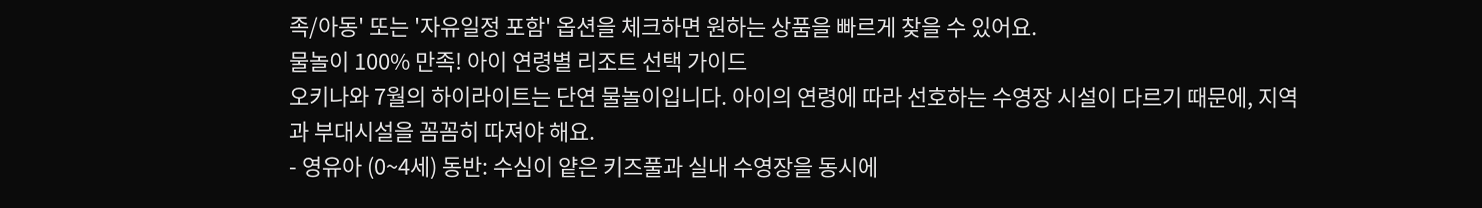족/아동' 또는 '자유일정 포함' 옵션을 체크하면 원하는 상품을 빠르게 찾을 수 있어요.
물놀이 100% 만족! 아이 연령별 리조트 선택 가이드
오키나와 7월의 하이라이트는 단연 물놀이입니다. 아이의 연령에 따라 선호하는 수영장 시설이 다르기 때문에, 지역과 부대시설을 꼼꼼히 따져야 해요.
- 영유아 (0~4세) 동반: 수심이 얕은 키즈풀과 실내 수영장을 동시에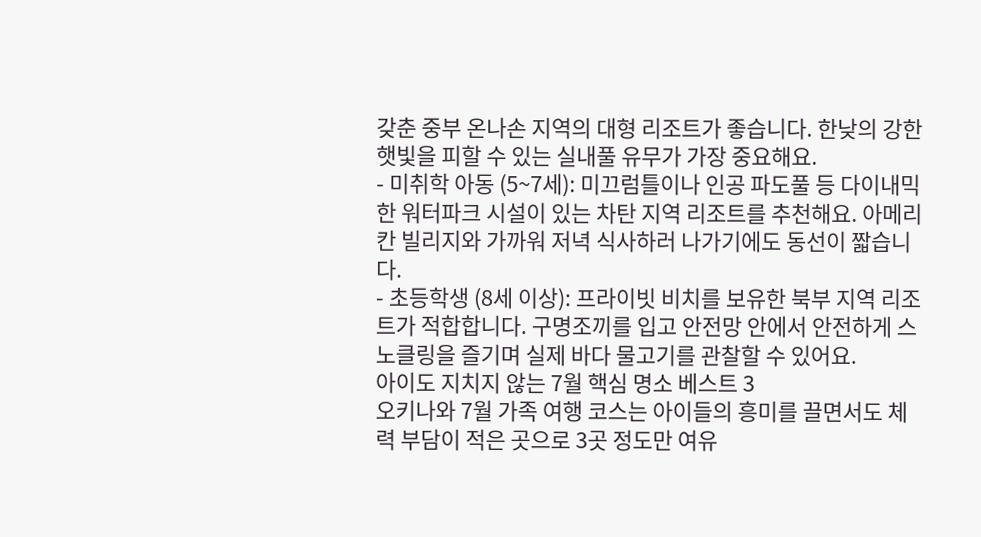갖춘 중부 온나손 지역의 대형 리조트가 좋습니다. 한낮의 강한 햇빛을 피할 수 있는 실내풀 유무가 가장 중요해요.
- 미취학 아동 (5~7세): 미끄럼틀이나 인공 파도풀 등 다이내믹한 워터파크 시설이 있는 차탄 지역 리조트를 추천해요. 아메리칸 빌리지와 가까워 저녁 식사하러 나가기에도 동선이 짧습니다.
- 초등학생 (8세 이상): 프라이빗 비치를 보유한 북부 지역 리조트가 적합합니다. 구명조끼를 입고 안전망 안에서 안전하게 스노클링을 즐기며 실제 바다 물고기를 관찰할 수 있어요.
아이도 지치지 않는 7월 핵심 명소 베스트 3
오키나와 7월 가족 여행 코스는 아이들의 흥미를 끌면서도 체력 부담이 적은 곳으로 3곳 정도만 여유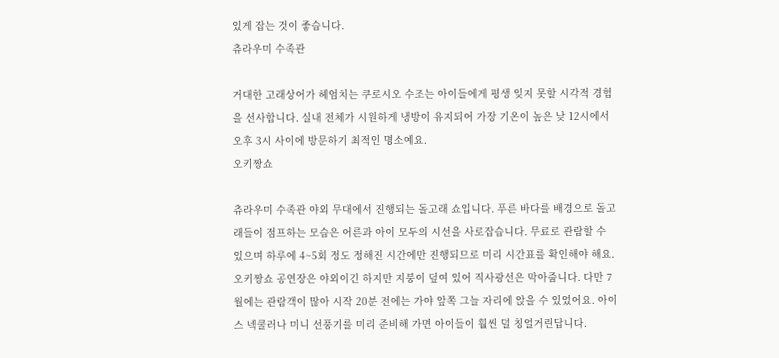있게 잡는 것이 좋습니다.
츄라우미 수족관

거대한 고래상어가 헤엄치는 쿠로시오 수조는 아이들에게 평생 잊지 못할 시각적 경험을 선사합니다. 실내 전체가 시원하게 냉방이 유지되어 가장 기온이 높은 낮 12시에서 오후 3시 사이에 방문하기 최적인 명소예요.
오키짱쇼

츄라우미 수족관 야외 무대에서 진행되는 돌고래 쇼입니다. 푸른 바다를 배경으로 돌고래들이 점프하는 모습은 어른과 아이 모두의 시선을 사로잡습니다. 무료로 관람할 수 있으며 하루에 4~5회 정도 정해진 시간에만 진행되므로 미리 시간표를 확인해야 해요.
오키짱쇼 공연장은 야외이긴 하지만 지붕이 덮여 있어 직사광선은 막아줍니다. 다만 7월에는 관람객이 많아 시작 20분 전에는 가야 앞쪽 그늘 자리에 앉을 수 있었어요. 아이스 넥쿨러나 미니 선풍기를 미리 준비해 가면 아이들이 훨씬 덜 칭얼거린답니다.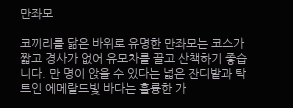만좌모

코끼리를 닮은 바위로 유명한 만좌모는 코스가 짧고 경사가 없어 유모차를 끌고 산책하기 좋습니다. 만 명이 앉을 수 있다는 넓은 잔디밭과 탁 트인 에메랄드빛 바다는 훌륭한 가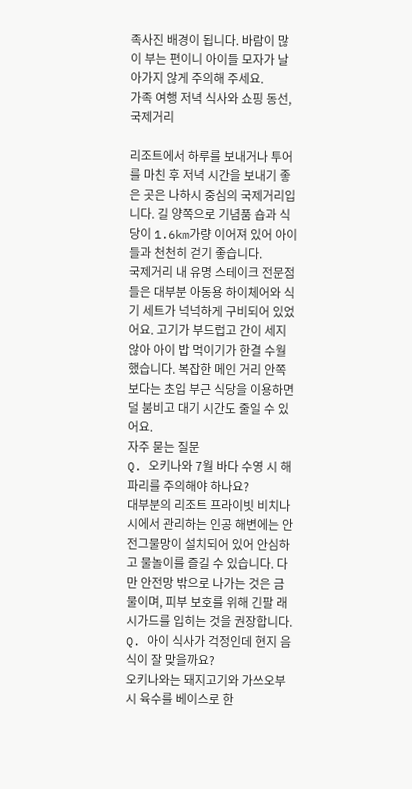족사진 배경이 됩니다. 바람이 많이 부는 편이니 아이들 모자가 날아가지 않게 주의해 주세요.
가족 여행 저녁 식사와 쇼핑 동선, 국제거리

리조트에서 하루를 보내거나 투어를 마친 후 저녁 시간을 보내기 좋은 곳은 나하시 중심의 국제거리입니다. 길 양쪽으로 기념품 숍과 식당이 1.6km가량 이어져 있어 아이들과 천천히 걷기 좋습니다.
국제거리 내 유명 스테이크 전문점들은 대부분 아동용 하이체어와 식기 세트가 넉넉하게 구비되어 있었어요. 고기가 부드럽고 간이 세지 않아 아이 밥 먹이기가 한결 수월했습니다. 복잡한 메인 거리 안쪽보다는 초입 부근 식당을 이용하면 덜 붐비고 대기 시간도 줄일 수 있어요.
자주 묻는 질문
Q. 오키나와 7월 바다 수영 시 해파리를 주의해야 하나요?
대부분의 리조트 프라이빗 비치나 시에서 관리하는 인공 해변에는 안전그물망이 설치되어 있어 안심하고 물놀이를 즐길 수 있습니다. 다만 안전망 밖으로 나가는 것은 금물이며, 피부 보호를 위해 긴팔 래시가드를 입히는 것을 권장합니다.
Q. 아이 식사가 걱정인데 현지 음식이 잘 맞을까요?
오키나와는 돼지고기와 가쓰오부시 육수를 베이스로 한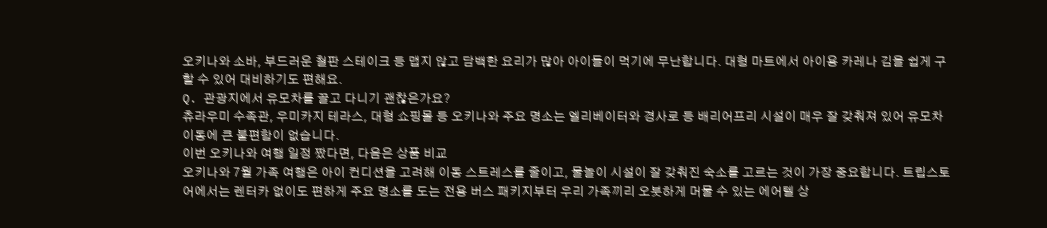오키나와 소바, 부드러운 철판 스테이크 등 맵지 않고 담백한 요리가 많아 아이들이 먹기에 무난합니다. 대형 마트에서 아이용 카레나 김을 쉽게 구할 수 있어 대비하기도 편해요.
Q. 관광지에서 유모차를 끌고 다니기 괜찮은가요?
츄라우미 수족관, 우미카지 테라스, 대형 쇼핑몰 등 오키나와 주요 명소는 엘리베이터와 경사로 등 배리어프리 시설이 매우 잘 갖춰져 있어 유모차 이동에 큰 불편함이 없습니다.
이번 오키나와 여행 일정 짰다면, 다음은 상품 비교
오키나와 7월 가족 여행은 아이 컨디션을 고려해 이동 스트레스를 줄이고, 물놀이 시설이 잘 갖춰진 숙소를 고르는 것이 가장 중요합니다. 트립스토어에서는 렌터카 없이도 편하게 주요 명소를 도는 전용 버스 패키지부터 우리 가족끼리 오붓하게 머물 수 있는 에어텔 상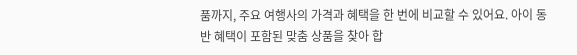품까지, 주요 여행사의 가격과 혜택을 한 번에 비교할 수 있어요. 아이 동반 혜택이 포함된 맞춤 상품을 찾아 합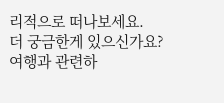리적으로 떠나보세요.
더 궁금한게 있으신가요?
여행과 관련하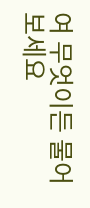여 무엇이든 물어보세요